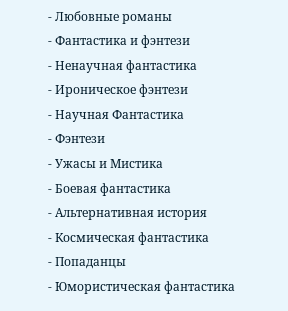- Любовные романы
- Фантастика и фэнтези
- Ненаучная фантастика
- Ироническое фэнтези
- Научная Фантастика
- Фэнтези
- Ужасы и Мистика
- Боевая фантастика
- Альтернативная история
- Космическая фантастика
- Попаданцы
- Юмористическая фантастика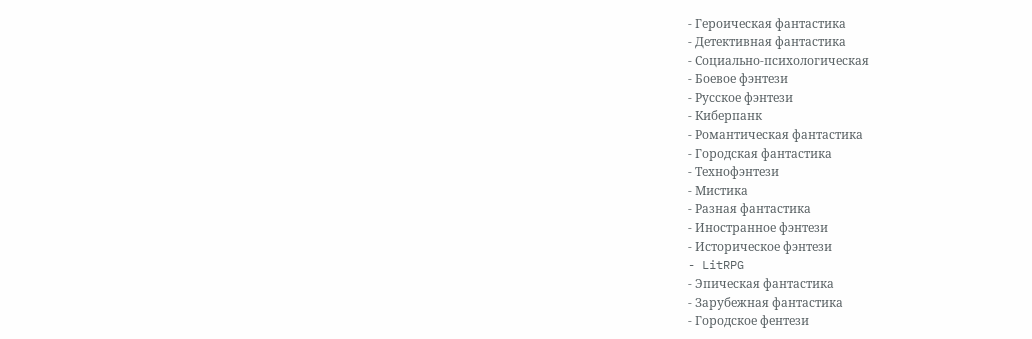- Героическая фантастика
- Детективная фантастика
- Социально-психологическая
- Боевое фэнтези
- Русское фэнтези
- Киберпанк
- Романтическая фантастика
- Городская фантастика
- Технофэнтези
- Мистика
- Разная фантастика
- Иностранное фэнтези
- Историческое фэнтези
- LitRPG
- Эпическая фантастика
- Зарубежная фантастика
- Городское фентези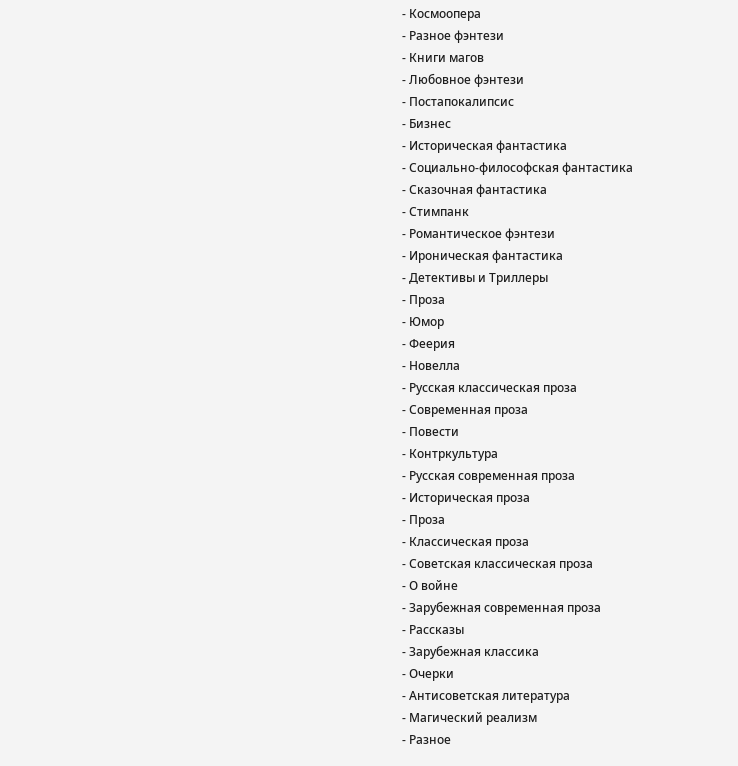- Космоопера
- Разное фэнтези
- Книги магов
- Любовное фэнтези
- Постапокалипсис
- Бизнес
- Историческая фантастика
- Социально-философская фантастика
- Сказочная фантастика
- Стимпанк
- Романтическое фэнтези
- Ироническая фантастика
- Детективы и Триллеры
- Проза
- Юмор
- Феерия
- Новелла
- Русская классическая проза
- Современная проза
- Повести
- Контркультура
- Русская современная проза
- Историческая проза
- Проза
- Классическая проза
- Советская классическая проза
- О войне
- Зарубежная современная проза
- Рассказы
- Зарубежная классика
- Очерки
- Антисоветская литература
- Магический реализм
- Разное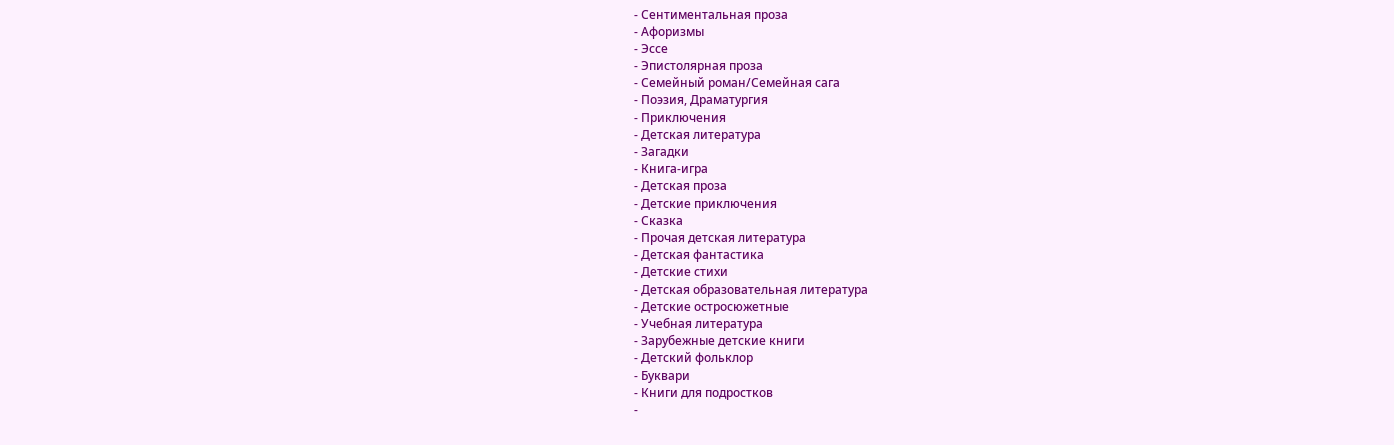- Сентиментальная проза
- Афоризмы
- Эссе
- Эпистолярная проза
- Семейный роман/Семейная сага
- Поэзия, Драматургия
- Приключения
- Детская литература
- Загадки
- Книга-игра
- Детская проза
- Детские приключения
- Сказка
- Прочая детская литература
- Детская фантастика
- Детские стихи
- Детская образовательная литература
- Детские остросюжетные
- Учебная литература
- Зарубежные детские книги
- Детский фольклор
- Буквари
- Книги для подростков
-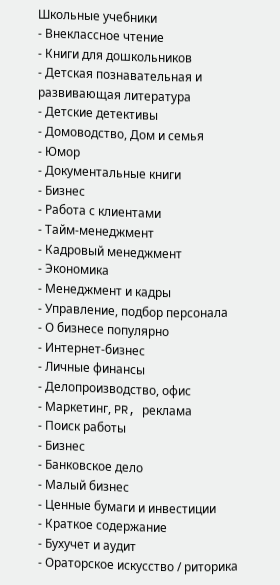Школьные учебники
- Внеклассное чтение
- Книги для дошкольников
- Детская познавательная и развивающая литература
- Детские детективы
- Домоводство, Дом и семья
- Юмор
- Документальные книги
- Бизнес
- Работа с клиентами
- Тайм-менеджмент
- Кадровый менеджмент
- Экономика
- Менеджмент и кадры
- Управление, подбор персонала
- О бизнесе популярно
- Интернет-бизнес
- Личные финансы
- Делопроизводство, офис
- Маркетинг, PR, реклама
- Поиск работы
- Бизнес
- Банковское дело
- Малый бизнес
- Ценные бумаги и инвестиции
- Краткое содержание
- Бухучет и аудит
- Ораторское искусство / риторика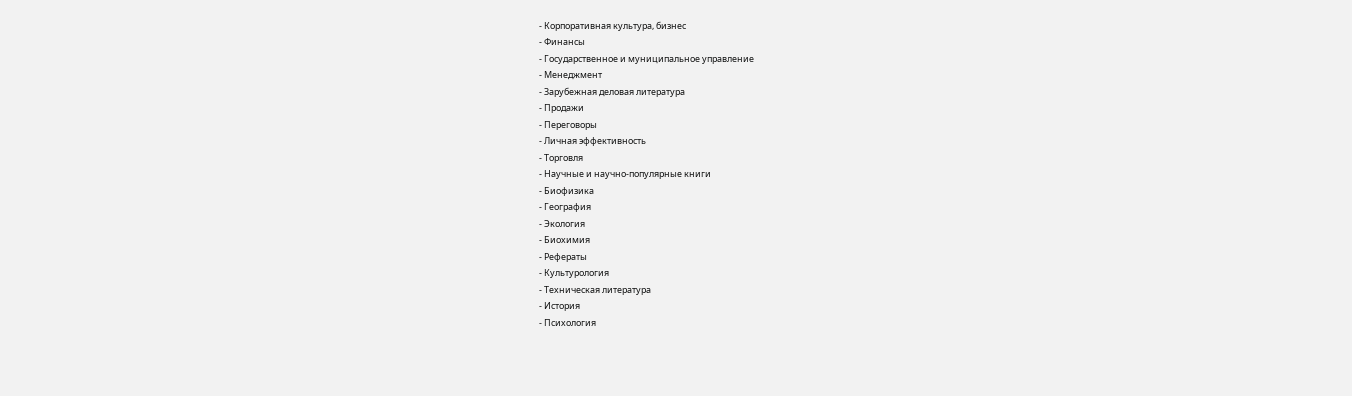- Корпоративная культура, бизнес
- Финансы
- Государственное и муниципальное управление
- Менеджмент
- Зарубежная деловая литература
- Продажи
- Переговоры
- Личная эффективность
- Торговля
- Научные и научно-популярные книги
- Биофизика
- География
- Экология
- Биохимия
- Рефераты
- Культурология
- Техническая литература
- История
- Психология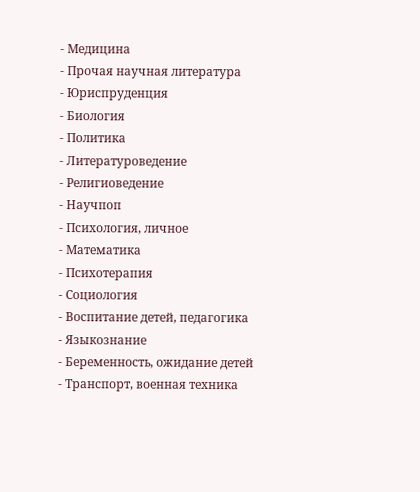- Медицина
- Прочая научная литература
- Юриспруденция
- Биология
- Политика
- Литературоведение
- Религиоведение
- Научпоп
- Психология, личное
- Математика
- Психотерапия
- Социология
- Воспитание детей, педагогика
- Языкознание
- Беременность, ожидание детей
- Транспорт, военная техника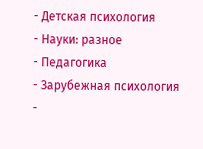- Детская психология
- Науки: разное
- Педагогика
- Зарубежная психология
-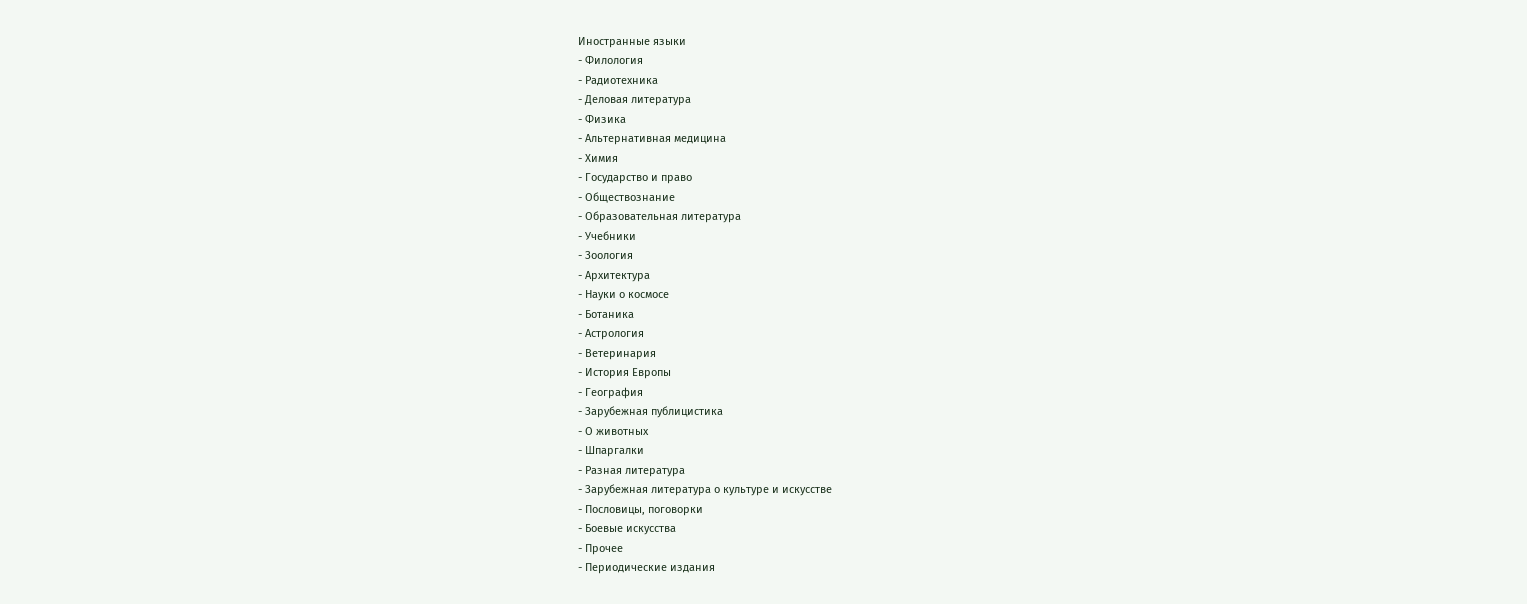Иностранные языки
- Филология
- Радиотехника
- Деловая литература
- Физика
- Альтернативная медицина
- Химия
- Государство и право
- Обществознание
- Образовательная литература
- Учебники
- Зоология
- Архитектура
- Науки о космосе
- Ботаника
- Астрология
- Ветеринария
- История Европы
- География
- Зарубежная публицистика
- О животных
- Шпаргалки
- Разная литература
- Зарубежная литература о культуре и искусстве
- Пословицы, поговорки
- Боевые искусства
- Прочее
- Периодические издания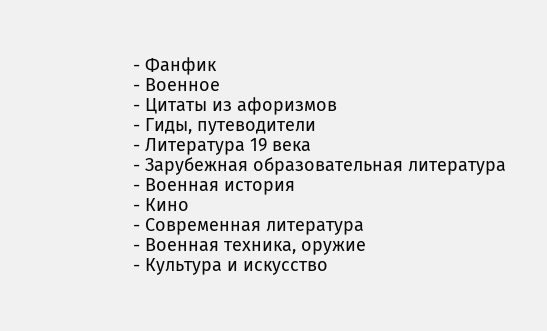- Фанфик
- Военное
- Цитаты из афоризмов
- Гиды, путеводители
- Литература 19 века
- Зарубежная образовательная литература
- Военная история
- Кино
- Современная литература
- Военная техника, оружие
- Культура и искусство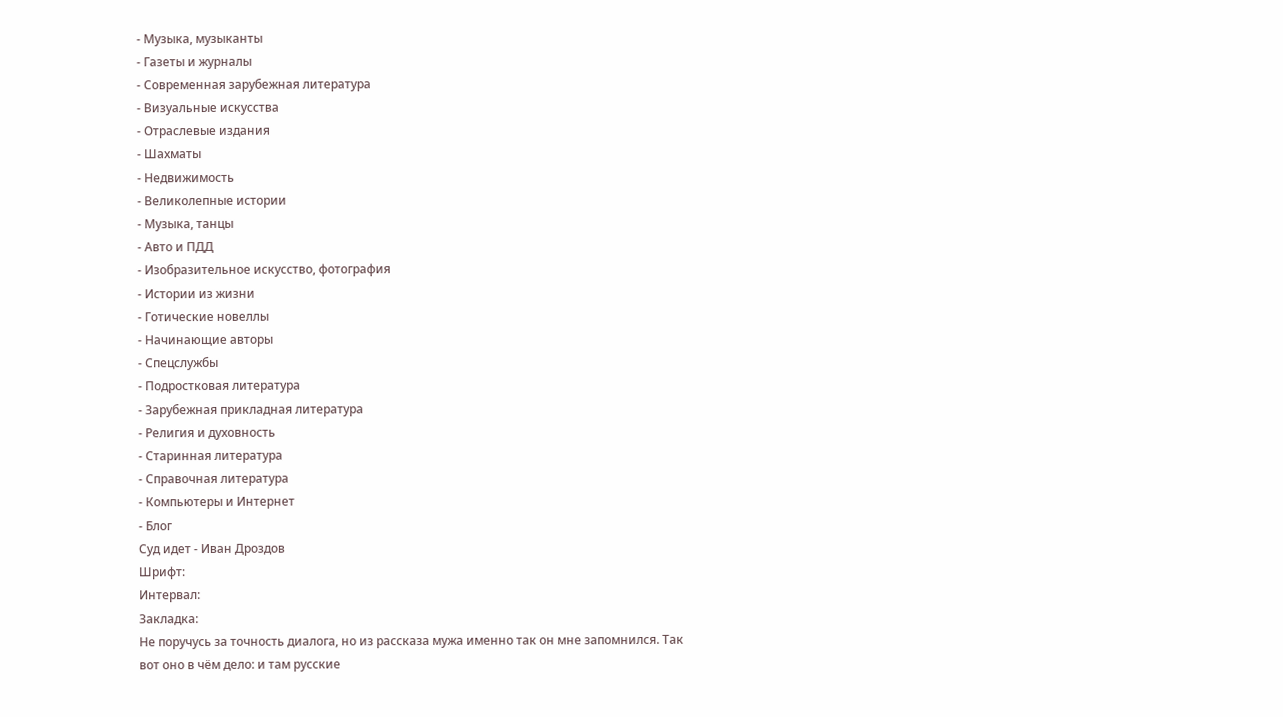- Музыка, музыканты
- Газеты и журналы
- Современная зарубежная литература
- Визуальные искусства
- Отраслевые издания
- Шахматы
- Недвижимость
- Великолепные истории
- Музыка, танцы
- Авто и ПДД
- Изобразительное искусство, фотография
- Истории из жизни
- Готические новеллы
- Начинающие авторы
- Спецслужбы
- Подростковая литература
- Зарубежная прикладная литература
- Религия и духовность
- Старинная литература
- Справочная литература
- Компьютеры и Интернет
- Блог
Суд идет - Иван Дроздов
Шрифт:
Интервал:
Закладка:
Не поручусь за точность диалога, но из рассказа мужа именно так он мне запомнился. Так вот оно в чём дело: и там русские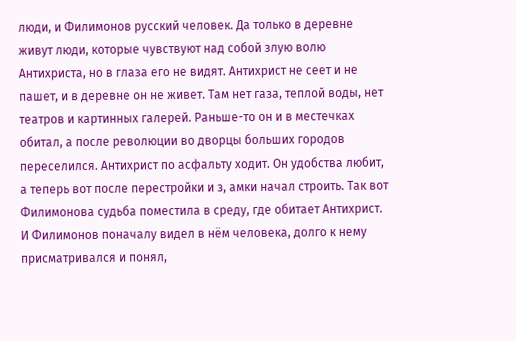люди, и Филимонов русский человек. Да только в деревне живут люди, которые чувствуют над собой злую волю Антихриста, но в глаза его не видят. Антихрист не сеет и не пашет, и в деревне он не живет. Там нет газа, теплой воды, нет театров и картинных галерей. Раньше-то он и в местечках обитал, а после революции во дворцы больших городов переселился. Антихрист по асфальту ходит. Он удобства любит, а теперь вот после перестройки и з, амки начал строить. Так вот Филимонова судьба поместила в среду, где обитает Антихрист. И Филимонов поначалу видел в нём человека, долго к нему присматривался и понял,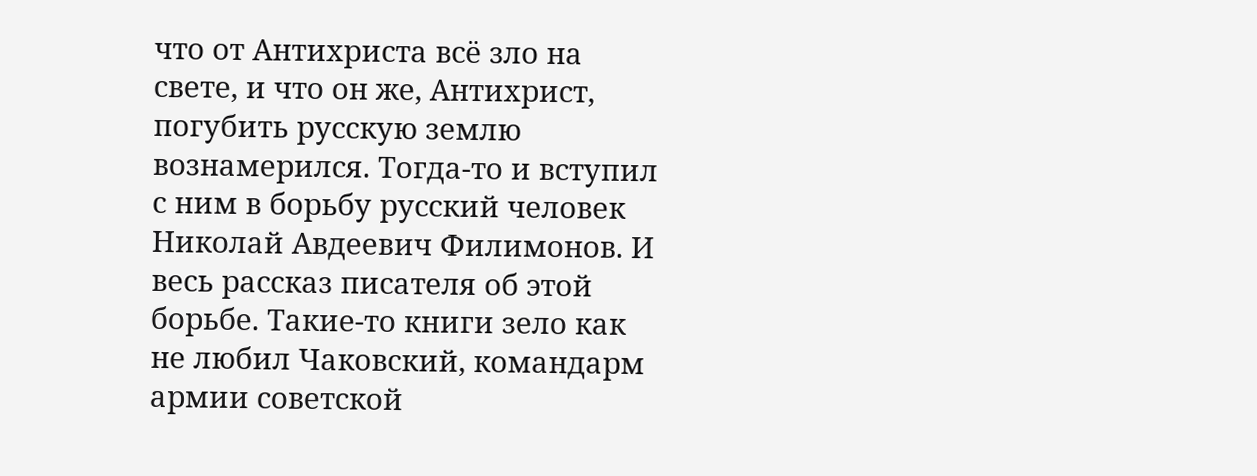что от Антихриста всё зло на свете, и что он же, Антихрист, погубить русскую землю вознамерился. Тогда-то и вступил с ним в борьбу русский человек Николай Авдеевич Филимонов. И весь рассказ писателя об этой борьбе. Такие-то книги зело как не любил Чаковский, командарм армии советской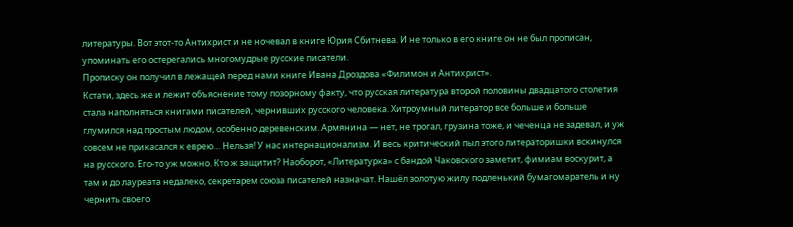литературы. Вот этот-то Антихрист и не ночевал в книге Юрия Сбитнева. И не только в его книге он не был прописан, упоминать его остерегались многомудрые русские писатели.
Прописку он получил в лежащей перед нами книге Ивана Дроздова «Филимон и Антихрист».
Кстати, здесь же и лежит объяснение тому позорному факту, что русская литература второй половины двадцатого столетия стала наполняться книгами писателей, чернивших русского человека. Хитроумный литератор все больше и больше глумился над простым людом, особенно деревенским. Армянина — нет, не трогал, грузина тоже, и чеченца не задевал, и уж совсем не прикасался к еврею… Нельзя! У нас интернационализм. И весь критический пыл этого литераторишки вскинулся на русского. Его-то уж можно. Кто ж защитит? Наоборот, «Литературка» с бандой Чаковского заметит, фимиам воскурит, а там и до лауреата недалеко, секретарем союза писателей назначат. Нашёл золотую жилу подленький бумагомаратель и ну чернить своего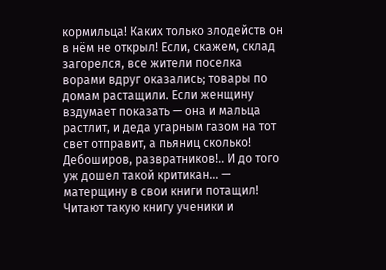кормильца! Каких только злодейств он в нём не открыл! Если, скажем, склад загорелся, все жители поселка ворами вдруг оказались; товары по домам растащили. Если женщину вздумает показать — она и мальца растлит, и деда угарным газом на тот свет отправит, а пьяниц сколько! Дебоширов, развратников!.. И до того уж дошел такой критикан… — матерщину в свои книги потащил!
Читают такую книгу ученики и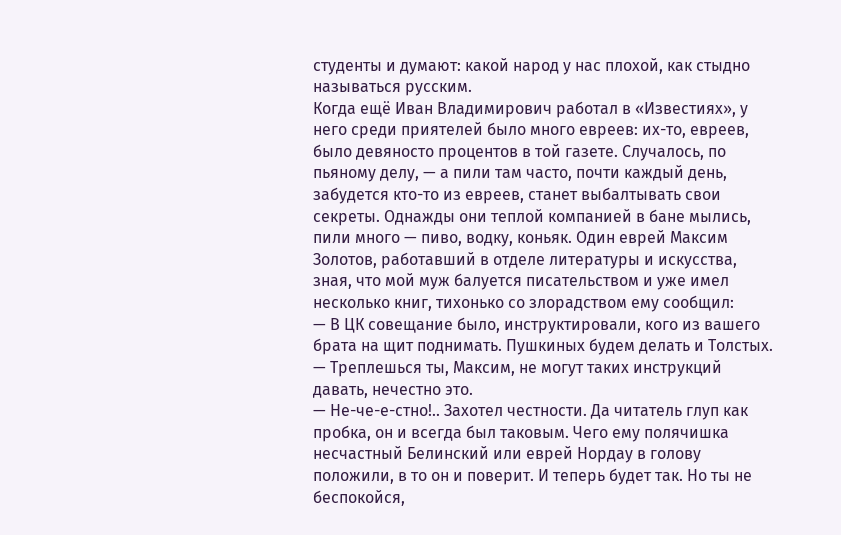студенты и думают: какой народ у нас плохой, как стыдно называться русским.
Когда ещё Иван Владимирович работал в «Известиях», у него среди приятелей было много евреев: их-то, евреев, было девяносто процентов в той газете. Случалось, по пьяному делу, — а пили там часто, почти каждый день, забудется кто-то из евреев, станет выбалтывать свои секреты. Однажды они теплой компанией в бане мылись, пили много — пиво, водку, коньяк. Один еврей Максим Золотов, работавший в отделе литературы и искусства, зная, что мой муж балуется писательством и уже имел несколько книг, тихонько со злорадством ему сообщил:
— В ЦК совещание было, инструктировали, кого из вашего брата на щит поднимать. Пушкиных будем делать и Толстых.
— Треплешься ты, Максим, не могут таких инструкций давать, нечестно это.
— Не-че-е-стно!.. Захотел честности. Да читатель глуп как пробка, он и всегда был таковым. Чего ему полячишка несчастный Белинский или еврей Нордау в голову положили, в то он и поверит. И теперь будет так. Но ты не беспокойся,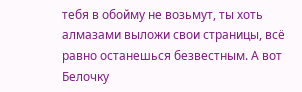тебя в обойму не возьмут, ты хоть алмазами выложи свои страницы, всё равно останешься безвестным. А вот Белочку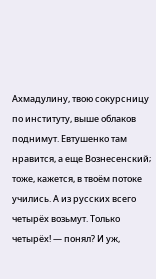Ахмадулину, твою сокурсницу по институту, выше облаков поднимут. Евтушенко там нравится, а еще Вознесенский; тоже, кажется, в твоём потоке учились. А из русских всего четырёх возьмут. Только четырёх! — понял? И уж,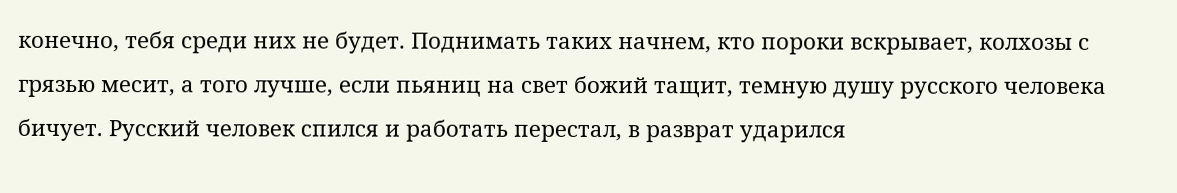конечно, тебя среди них не будет. Поднимать таких начнем, кто пороки вскрывает, колхозы с грязью месит, а того лучше, если пьяниц на свет божий тащит, темную душу русского человека бичует. Русский человек спился и работать перестал, в разврат ударился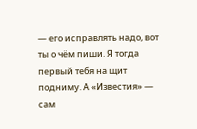— его исправлять надо, вот ты о чём пиши. Я тогда первый тебя на щит подниму. А «Известия» — сам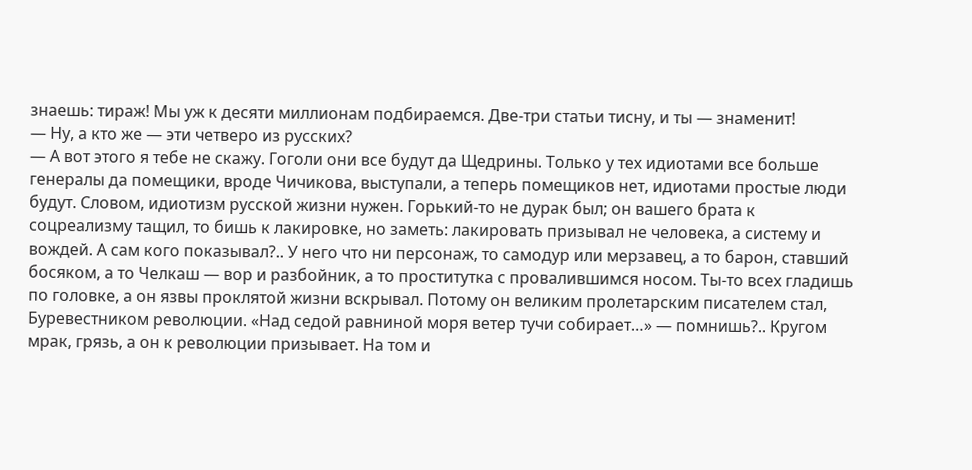знаешь: тираж! Мы уж к десяти миллионам подбираемся. Две-три статьи тисну, и ты — знаменит!
— Ну, а кто же — эти четверо из русских?
— А вот этого я тебе не скажу. Гоголи они все будут да Щедрины. Только у тех идиотами все больше генералы да помещики, вроде Чичикова, выступали, а теперь помещиков нет, идиотами простые люди будут. Словом, идиотизм русской жизни нужен. Горький-то не дурак был; он вашего брата к соцреализму тащил, то бишь к лакировке, но заметь: лакировать призывал не человека, а систему и вождей. А сам кого показывал?.. У него что ни персонаж, то самодур или мерзавец, а то барон, ставший босяком, а то Челкаш — вор и разбойник, а то проститутка с провалившимся носом. Ты-то всех гладишь по головке, а он язвы проклятой жизни вскрывал. Потому он великим пролетарским писателем стал, Буревестником революции. «Над седой равниной моря ветер тучи собирает…» — помнишь?.. Кругом мрак, грязь, а он к революции призывает. На том и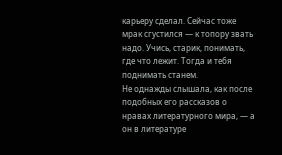карьеру сделал. Сейчас тоже мрак сгустился — к топору звать надо. Учись, старик, понимать, где что лежит. Тогда и тебя поднимать станем.
Не однажды слышала, как после подобных его рассказов о нравах литературного мира, — а он в литературе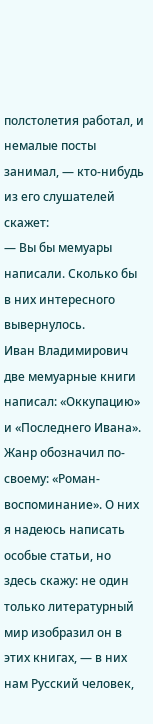полстолетия работал, и немалые посты занимал, — кто-нибудь из его слушателей скажет:
— Вы бы мемуары написали. Сколько бы в них интересного вывернулось.
Иван Владимирович две мемуарные книги написал: «Оккупацию» и «Последнего Ивана». Жанр обозначил по-своему: «Роман-воспоминание». О них я надеюсь написать особые статьи, но здесь скажу: не один только литературный мир изобразил он в этих книгах, — в них нам Русский человек,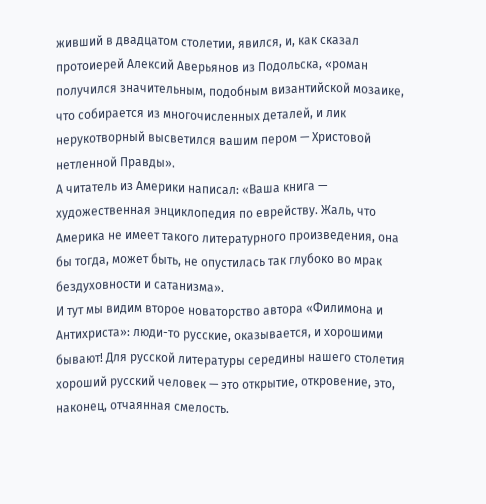живший в двадцатом столетии, явился, и, как сказал протоиерей Алексий Аверьянов из Подольска, «роман получился значительным, подобным византийской мозаике, что собирается из многочисленных деталей, и лик нерукотворный высветился вашим пером — Христовой нетленной Правды».
А читатель из Америки написал: «Ваша книга — художественная энциклопедия по еврейству. Жаль, что Америка не имеет такого литературного произведения, она бы тогда, может быть, не опустилась так глубоко во мрак бездуховности и сатанизма».
И тут мы видим второе новаторство автора «Филимона и Антихриста»: люди-то русские, оказывается, и хорошими бывают! Для русской литературы середины нашего столетия хороший русский человек — это открытие, откровение, это, наконец, отчаянная смелость.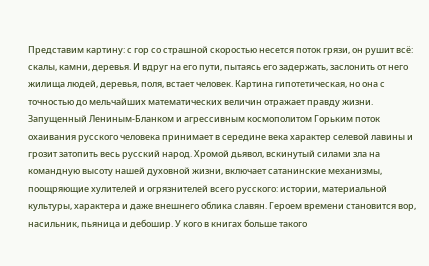Представим картину: с гор со страшной скоростью несется поток грязи, он рушит всё: скалы, камни, деревья. И вдруг на его пути, пытаясь его задержать, заслонить от него жилища людей, деревья, поля, встает человек. Картина гипотетическая, но она с точностью до мельчайших математических величин отражает правду жизни. Запущенный Лениным-Бланком и агрессивным космополитом Горьким поток охаивания русского человека принимает в середине века характер селевой лавины и грозит затопить весь русский народ. Хромой дьявол, вскинутый силами зла на командную высоту нашей духовной жизни, включает сатанинские механизмы, поощряющие хулителей и огрязнителей всего русского: истории, материальной культуры, характера и даже внешнего облика славян. Героем времени становится вор, насильник, пьяница и дебошир. У кого в книгах больше такого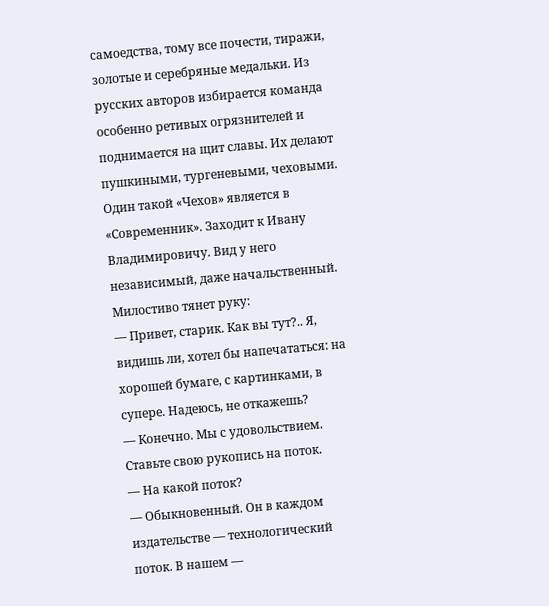самоедства, тому все почести, тиражи, золотые и серебряные медальки. Из русских авторов избирается команда особенно ретивых огрязнителей и поднимается на щит славы. Их делают пушкиными, тургеневыми, чеховыми.
Один такой «Чехов» является в «Современник». Заходит к Ивану Владимировичу. Вид у него независимый, даже начальственный. Милостиво тянет руку:
— Привет, старик. Как вы тут?.. Я, видишь ли, хотел бы напечататься: на хорошей бумаге, с картинками, в супере. Надеюсь, не откажешь?
— Конечно. Мы с удовольствием. Ставьте свою рукопись на поток.
— На какой поток?
— Обыкновенный. Он в каждом издательстве — технологический поток. В нашем —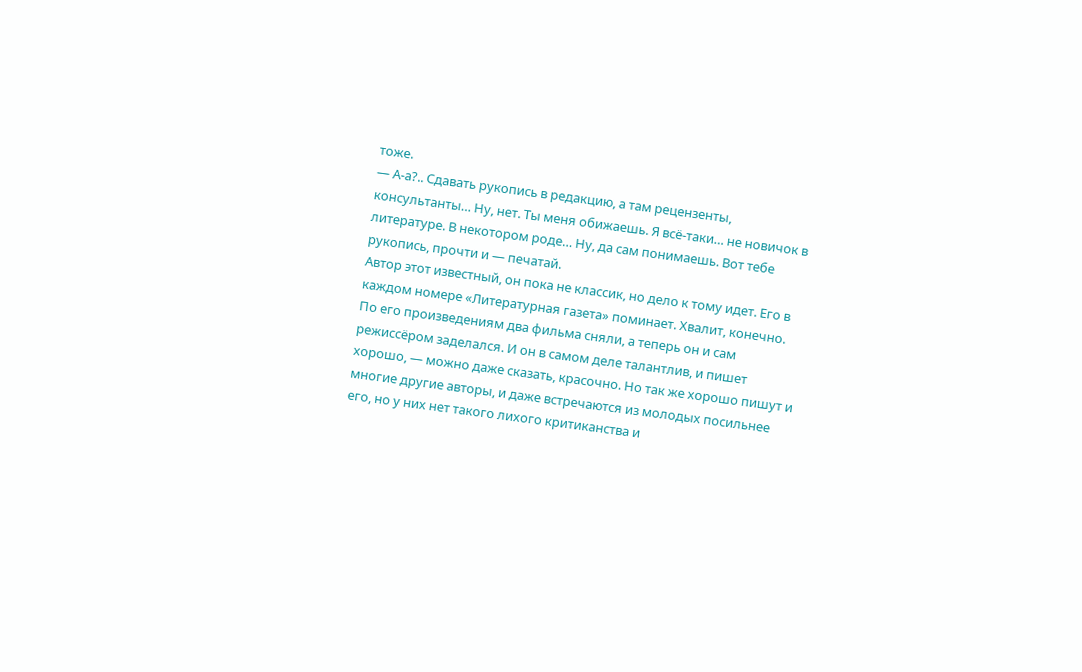тоже.
— А-а?.. Сдавать рукопись в редакцию, а там рецензенты, консультанты… Ну, нет. Ты меня обижаешь. Я всё-таки… не новичок в литературе. В некотором роде… Ну, да сам понимаешь. Вот тебе рукопись, прочти и — печатай.
Автор этот известный, он пока не классик, но дело к тому идет. Его в каждом номере «Литературная газета» поминает. Хвалит, конечно. По его произведениям два фильма сняли, а теперь он и сам режиссёром заделался. И он в самом деле талантлив, и пишет хорошо, — можно даже сказать, красочно. Но так же хорошо пишут и многие другие авторы, и даже встречаются из молодых посильнее его, но у них нет такого лихого критиканства и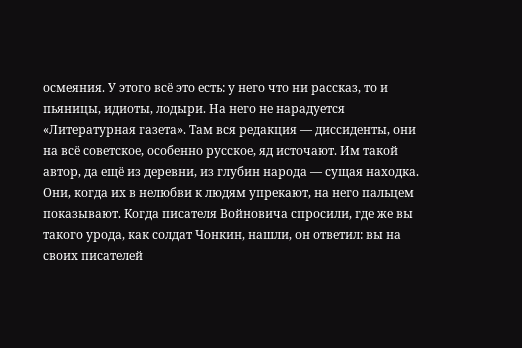осмеяния. У этого всё это есть: у него что ни рассказ, то и пьяницы, идиоты, лодыри. На него не нарадуется «Литературная газета». Там вся редакция — диссиденты, они на всё советское, особенно русское, яд источают. Им такой автор, да ещё из деревни, из глубин народа — сущая находка. Они, когда их в нелюбви к людям упрекают, на него пальцем показывают. Когда писателя Войновича спросили, где же вы такого урода, как солдат Чонкин, нашли, он ответил: вы на своих писателей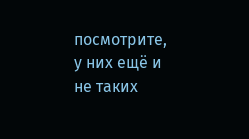посмотрите, у них ещё и не таких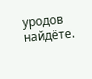уродов найдёте.